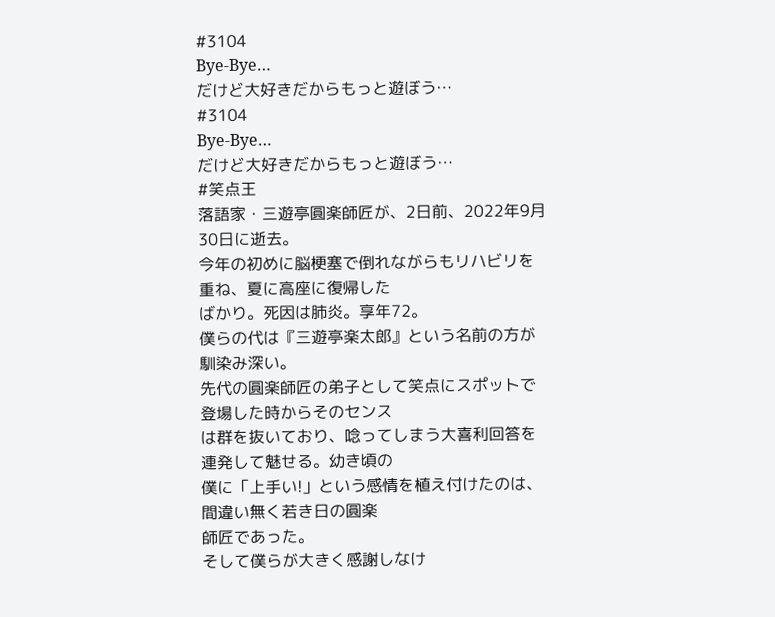#3104
Bye-Bye…
だけど大好きだからもっと遊ぼう…
#3104
Bye-Bye…
だけど大好きだからもっと遊ぼう…
#笑点王
落語家・三遊亭圓楽師匠が、2日前、2022年9月30日に逝去。
今年の初めに脳梗塞で倒れながらもリハビリを重ね、夏に高座に復帰した
ばかり。死因は肺炎。享年72。
僕らの代は『三遊亭楽太郎』という名前の方が馴染み深い。
先代の圓楽師匠の弟子として笑点にスポットで登場した時からそのセンス
は群を抜いており、唸ってしまう大喜利回答を連発して魅せる。幼き頃の
僕に「上手い!」という感情を植え付けたのは、間違い無く若き日の圓楽
師匠であった。
そして僕らが大きく感謝しなけ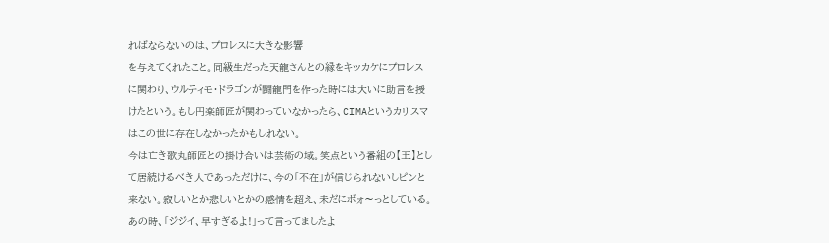ればならないのは、プロレスに大きな影響
を与えてくれたこと。同級生だった天龍さんとの縁をキッカケにプロレス
に関わり、ウルティモ・ドラゴンが闘龍門を作った時には大いに助言を授
けたという。もし円楽師匠が関わっていなかったら、CIMAというカリスマ
はこの世に存在しなかったかもしれない。
今は亡き歌丸師匠との掛け合いは芸術の域。笑点という番組の【王】とし
て居続けるべき人であっただけに、今の「不在」が信じられないしピンと
来ない。寂しいとか悲しいとかの感情を超え、未だにボォ〜っとしている。
あの時、「ジジイ、早すぎるよ!」って言ってましたよ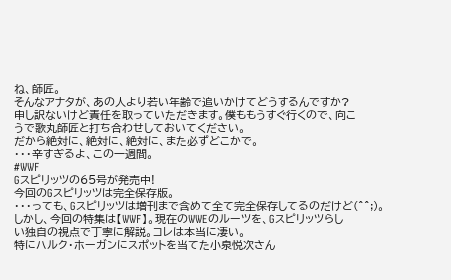ね、師匠。
そんなアナタが、あの人より若い年齢で追いかけてどうするんですか?
申し訳ないけど責任を取っていただきます。僕ももうすぐ行くので、向こ
うで歌丸師匠と打ち合わせしておいてください。
だから絶対に、絶対に、絶対に、また必ずどこかで。
・・・辛すぎるよ、この一週間。
#WWF
Gスピリッツの65号が発売中!
今回のGスピリッツは完全保存版。
・・・っても、Gスピリッツは増刊まで含めて全て完全保存してるのだけど(^^;)。
しかし、今回の特集は【WWF】。現在のWWEのルーツを、Gスピリッツらし
い独自の視点で丁寧に解説。コレは本当に凄い。
特にハルク・ホーガンにスポットを当てた小泉悦次さん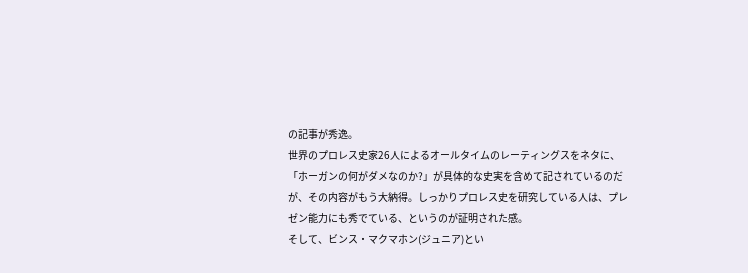の記事が秀逸。
世界のプロレス史家26人によるオールタイムのレーティングスをネタに、
「ホーガンの何がダメなのか?」が具体的な史実を含めて記されているのだ
が、その内容がもう大納得。しっかりプロレス史を研究している人は、プレ
ゼン能力にも秀でている、というのが証明された感。
そして、ビンス・マクマホン(ジュニア)とい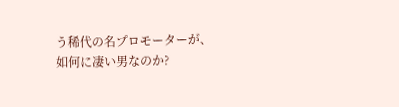う稀代の名プロモーターが、
如何に凄い男なのか?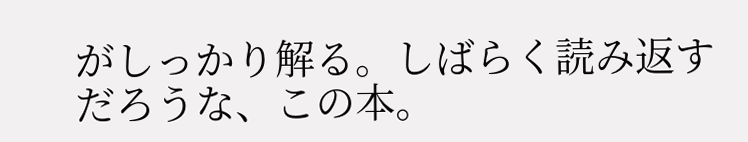がしっかり解る。しばらく読み返すだろうな、この本。